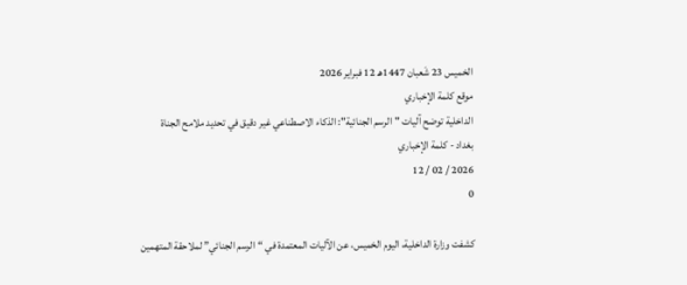الخميس 23 شَعبان 1447هـ 12 فبراير 2026
موقع كلمة الإخباري
الداخلية توضح آليات "الرسم الجنائية": الذكاء الاصطناعي غير دقيق في تحديد ملامح الجناة
بغداد - كلمة الإخباري
2026 / 02 / 12
0

كشفت وزارة الداخلية، اليوم الخميس، عن الآليات المعتمدة في “الرسم الجنائي” لملاحقة المتهمين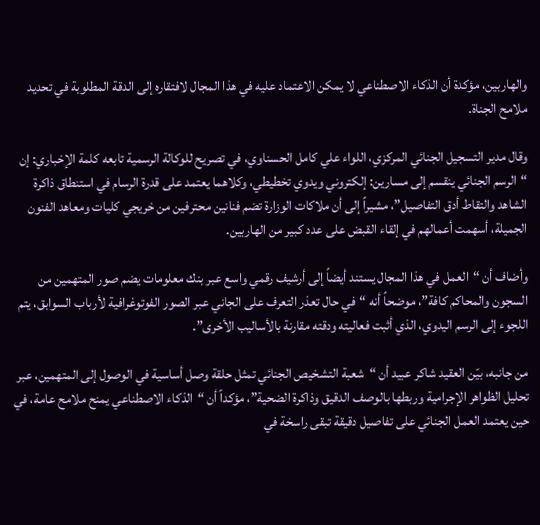والهاربين، مؤكدة أن الذكاء الاصطناعي لا يمكن الاعتماد عليه في هذا المجال لافتقاره إلى الدقة المطلوبة في تحديد ملامح الجناة.

وقال مدير التسجيل الجنائي المركزي، اللواء علي كامل الحسناوي، في تصريح للوكالة الرسمية تابعه كلمة الإخباري: إن “الرسم الجنائي ينقسم إلى مسارين: إلكتروني ويدوي تخطيطي، وكلاهما يعتمد على قدرة الرسام في استنطاق ذاكرة الشاهد والتقاط أدق التفاصيل”، مشيراً إلى أن ملاكات الوزارة تضم فنانين محترفين من خريجي كليات ومعاهد الفنون الجميلة، أسهمت أعمالهم في إلقاء القبض على عدد كبير من الهاربين.

وأضاف أن “العمل في هذا المجال يستند أيضاً إلى أرشيف رقمي واسع عبر بنك معلومات يضم صور المتهمين من السجون والمحاكم كافة”، موضحاً أنه “في حال تعذر التعرف على الجاني عبر الصور الفوتوغرافية لأرباب السوابق، يتم اللجوء إلى الرسم اليدوي، الذي أثبت فعاليته ودقته مقارنة بالأساليب الأخرى”.

من جانبه، بيّن العقيد شاكر عبيد أن “شعبة التشخيص الجنائي تمثل حلقة وصل أساسية في الوصول إلى المتهمين، عبر تحليل الظواهر الإجرامية وربطها بالوصف الدقيق وذاكرة الضحية”، مؤكداً أن “الذكاء الاصطناعي يمنح ملامح عامة، في حين يعتمد العمل الجنائي على تفاصيل دقيقة تبقى راسخة في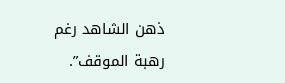ذهن الشاهد رغم رهبة الموقف”.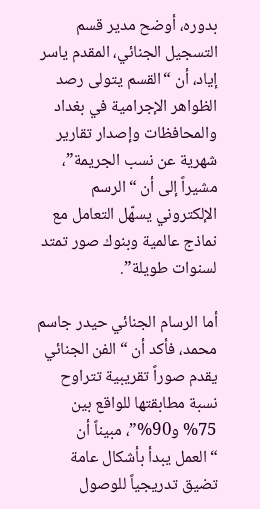بدوره، أوضح مدير قسم التسجيل الجنائي، المقدم ياسر إياد، أن “القسم يتولى رصد الظواهر الإجرامية في بغداد والمحافظات وإصدار تقارير شهرية عن نسب الجريمة”، مشيراً إلى أن “الرسم الإلكتروني يسهّل التعامل مع نماذج عالمية وبنوك صور تمتد لسنوات طويلة”.

أما الرسام الجنائي حيدر جاسم محمد، فأكد أن “الفن الجنائي يقدم صوراً تقريبية تتراوح نسبة مطابقتها للواقع بين 75% و90%”، مبيناً أن “العمل يبدأ بأشكال عامة تضيق تدريجياً للوصول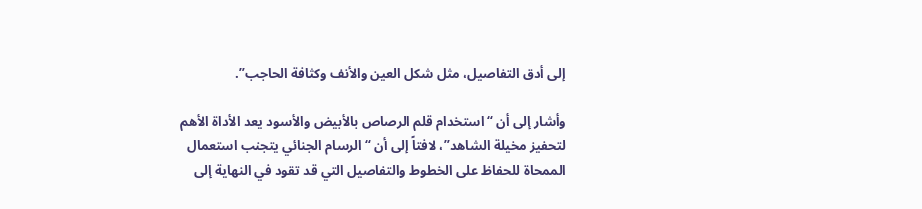إلى أدق التفاصيل، مثل شكل العين والأنف وكثافة الحاجب”.

وأشار إلى أن “استخدام قلم الرصاص بالأبيض والأسود يعد الأداة الأهم لتحفيز مخيلة الشاهد”، لافتاً إلى أن “الرسام الجنائي يتجنب استعمال الممحاة للحفاظ على الخطوط والتفاصيل التي قد تقود في النهاية إلى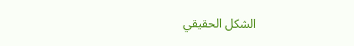الشكل الحقيقي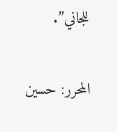للجاني”.

المحرر: حسين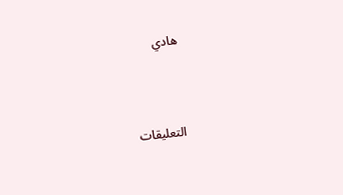هادي



التعليقات